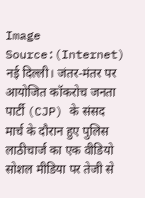Image Source:(Internet)
नई दिल्ली। जंतर-मंतर पर आयोजित कॉकरोच जनता पार्टी (CJP) के संसद मार्च के दौरान हुए पुलिस लाठीचार्ज का एक वीडियो सोशल मीडिया पर तेजी से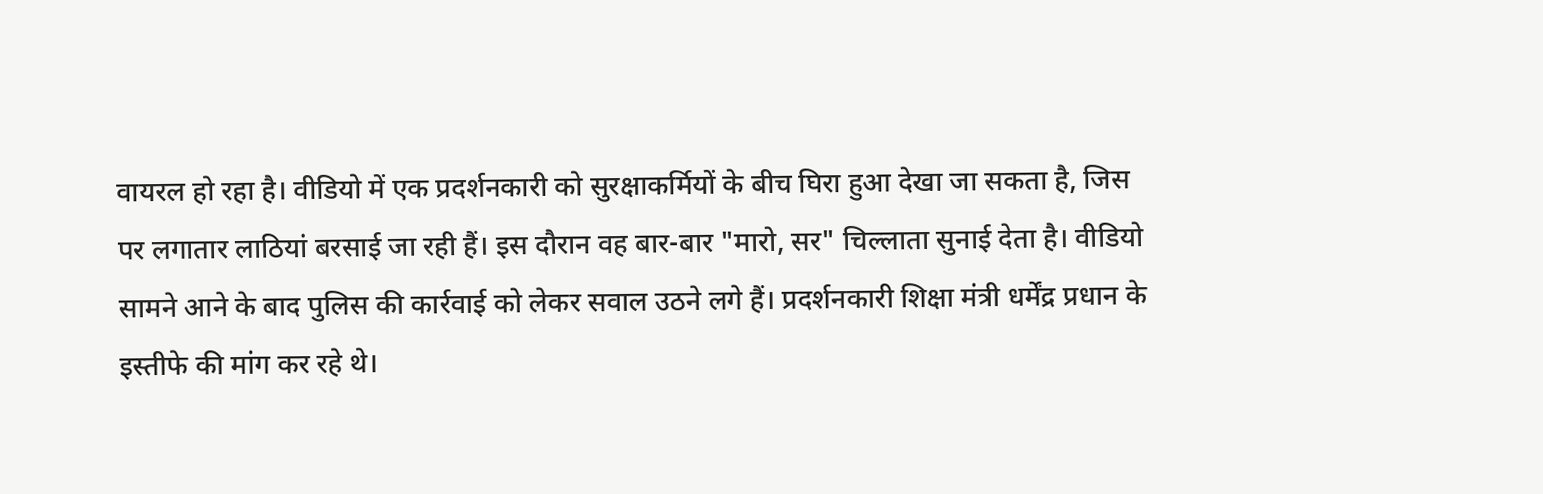वायरल हो रहा है। वीडियो में एक प्रदर्शनकारी को सुरक्षाकर्मियों के बीच घिरा हुआ देखा जा सकता है, जिस पर लगातार लाठियां बरसाई जा रही हैं। इस दौरान वह बार-बार "मारो, सर" चिल्लाता सुनाई देता है। वीडियो सामने आने के बाद पुलिस की कार्रवाई को लेकर सवाल उठने लगे हैं। प्रदर्शनकारी शिक्षा मंत्री धर्मेंद्र प्रधान के इस्तीफे की मांग कर रहे थे।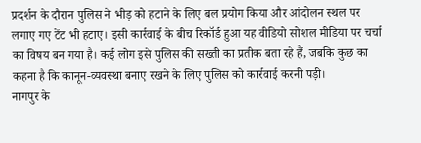प्रदर्शन के दौरान पुलिस ने भीड़ को हटाने के लिए बल प्रयोग किया और आंदोलन स्थल पर लगाए गए टेंट भी हटाए। इसी कार्रवाई के बीच रिकॉर्ड हुआ यह वीडियो सोशल मीडिया पर चर्चा का विषय बन गया है। कई लोग इसे पुलिस की सख्ती का प्रतीक बता रहे हैं, जबकि कुछ का कहना है कि कानून-व्यवस्था बनाए रखने के लिए पुलिस को कार्रवाई करनी पड़ी।
नागपुर के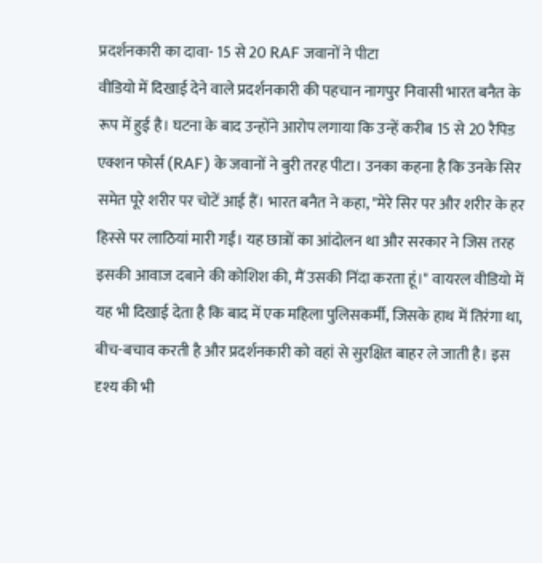प्रदर्शनकारी का दावा- 15 से 20 RAF जवानों ने पीटा
वीडियो में दिखाई देने वाले प्रदर्शनकारी की पहचान नागपुर निवासी भारत बनैत के रूप में हुई है। घटना के बाद उन्होंने आरोप लगाया कि उन्हें करीब 15 से 20 रैपिड एक्शन फोर्स (RAF) के जवानों ने बुरी तरह पीटा। उनका कहना है कि उनके सिर समेत पूरे शरीर पर चोटें आई हैं। भारत बनैत ने कहा, "मेरे सिर पर और शरीर के हर हिस्से पर लाठियां मारी गईं। यह छात्रों का आंदोलन था और सरकार ने जिस तरह इसकी आवाज दबाने की कोशिश की, मैं उसकी निंदा करता हूं।" वायरल वीडियो में यह भी दिखाई देता है कि बाद में एक महिला पुलिसकर्मी, जिसके हाथ में तिरंगा था, बीच-बचाव करती है और प्रदर्शनकारी को वहां से सुरक्षित बाहर ले जाती है। इस दृश्य की भी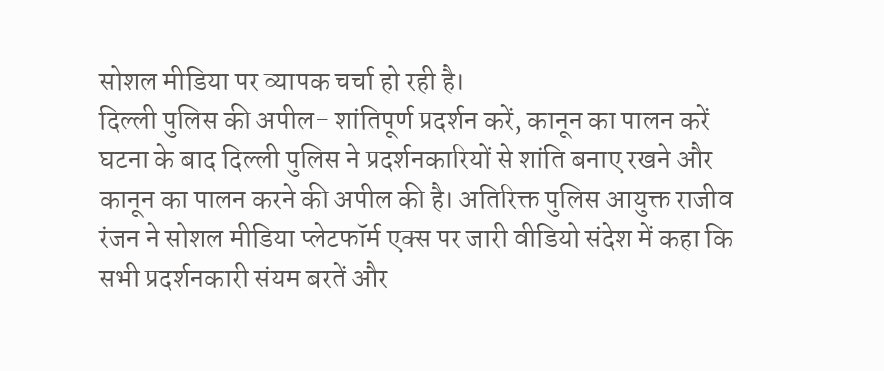सोशल मीडिया पर व्यापक चर्चा हो रही है।
दिल्ली पुलिस की अपील- शांतिपूर्ण प्रदर्शन करें, कानून का पालन करें
घटना के बाद दिल्ली पुलिस ने प्रदर्शनकारियों से शांति बनाए रखने और कानून का पालन करने की अपील की है। अतिरिक्त पुलिस आयुक्त राजीव रंजन ने सोशल मीडिया प्लेटफॉर्म एक्स पर जारी वीडियो संदेश में कहा कि सभी प्रदर्शनकारी संयम बरतें और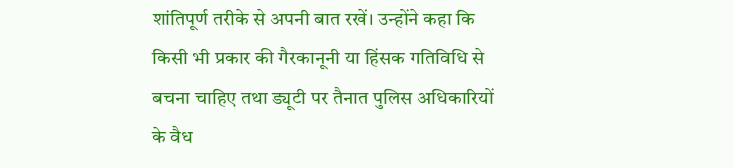शांतिपूर्ण तरीके से अपनी बात रखें। उन्होंने कहा कि किसी भी प्रकार की गैरकानूनी या हिंसक गतिविधि से बचना चाहिए तथा ड्यूटी पर तैनात पुलिस अधिकारियों के वैध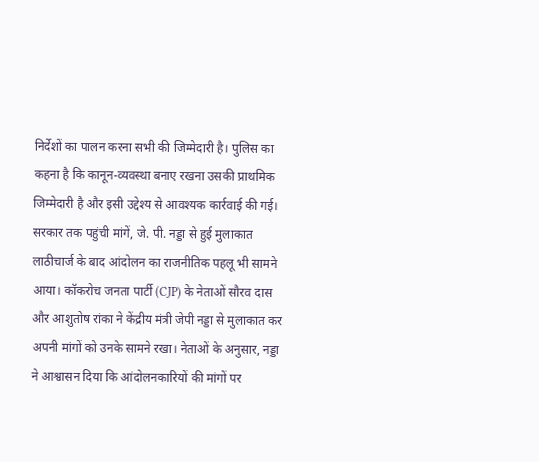निर्देशों का पालन करना सभी की जिम्मेदारी है। पुलिस का कहना है कि कानून-व्यवस्था बनाए रखना उसकी प्राथमिक जिम्मेदारी है और इसी उद्देश्य से आवश्यक कार्रवाई की गई।
सरकार तक पहुंची मांगें, जे. पी. नड्डा से हुई मुलाकात
लाठीचार्ज के बाद आंदोलन का राजनीतिक पहलू भी सामने आया। कॉकरोच जनता पार्टी (CJP) के नेताओं सौरव दास और आशुतोष रांका ने केंद्रीय मंत्री जेपी नड्डा से मुलाकात कर अपनी मांगों को उनके सामने रखा। नेताओं के अनुसार, नड्डा ने आश्वासन दिया कि आंदोलनकारियों की मांगों पर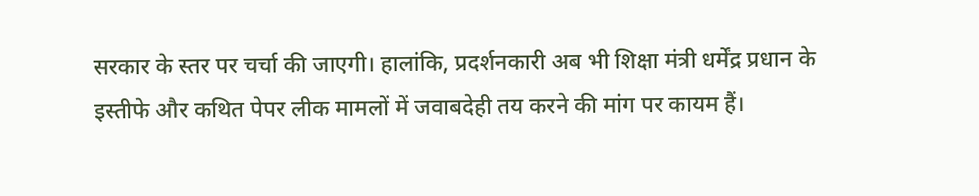सरकार के स्तर पर चर्चा की जाएगी। हालांकि, प्रदर्शनकारी अब भी शिक्षा मंत्री धर्मेंद्र प्रधान के इस्तीफे और कथित पेपर लीक मामलों में जवाबदेही तय करने की मांग पर कायम हैं।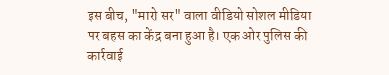इस बीच, "मारो सर" वाला वीडियो सोशल मीडिया पर बहस का केंद्र बना हुआ है। एक ओर पुलिस की कार्रवाई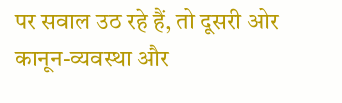पर सवाल उठ रहे हैं, तो दूसरी ओर कानून-व्यवस्था और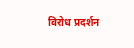विरोध प्रदर्शन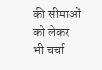की सीमाओं को लेकर भी चर्चा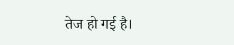तेज हो गई है।